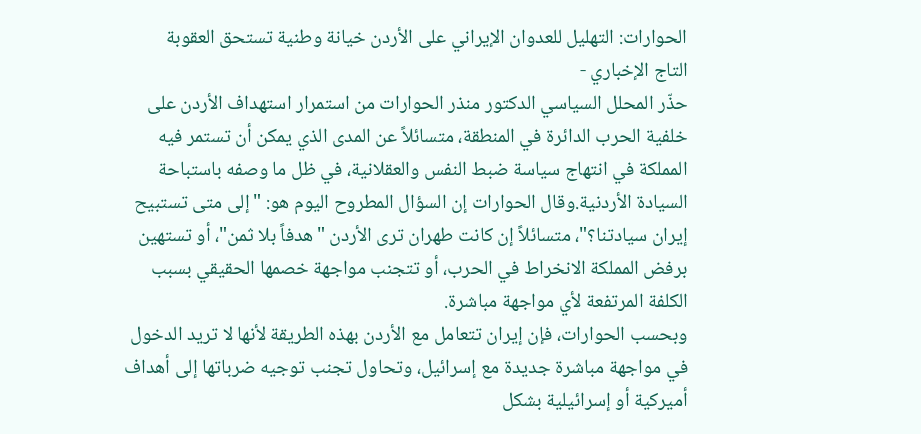الحوارات: التهليل للعدوان الإيراني على الأردن خيانة وطنية تستحق العقوبة
التاج الإخباري -
حذّر المحلل السياسي الدكتور منذر الحوارات من استمرار استهداف الأردن على خلفية الحرب الدائرة في المنطقة، متسائلاً عن المدى الذي يمكن أن تستمر فيه المملكة في انتهاج سياسة ضبط النفس والعقلانية، في ظل ما وصفه باستباحة السيادة الأردنية.وقال الحوارات إن السؤال المطروح اليوم هو: "إلى متى تستبيح إيران سيادتنا؟"، متسائلاً إن كانت طهران ترى الأردن "هدفاً بلا ثمن"، أو تستهين برفض المملكة الانخراط في الحرب، أو تتجنب مواجهة خصمها الحقيقي بسبب الكلفة المرتفعة لأي مواجهة مباشرة.
وبحسب الحوارات، فإن إيران تتعامل مع الأردن بهذه الطريقة لأنها لا تريد الدخول في مواجهة مباشرة جديدة مع إسرائيل، وتحاول تجنب توجيه ضرباتها إلى أهداف أميركية أو إسرائيلية بشكل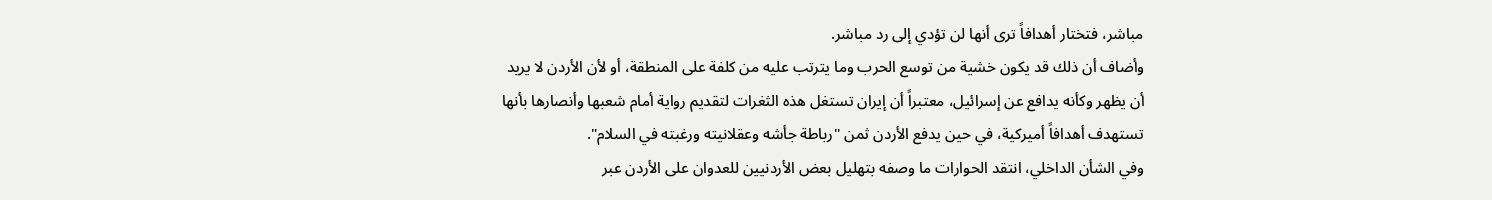مباشر، فتختار أهدافاً ترى أنها لن تؤدي إلى رد مباشر.
وأضاف أن ذلك قد يكون خشية من توسع الحرب وما يترتب عليه من كلفة على المنطقة، أو لأن الأردن لا يريد أن يظهر وكأنه يدافع عن إسرائيل، معتبراً أن إيران تستغل هذه الثغرات لتقديم رواية أمام شعبها وأنصارها بأنها تستهدف أهدافاً أميركية، في حين يدفع الأردن ثمن "رباطة جأشه وعقلانيته ورغبته في السلام".
وفي الشأن الداخلي، انتقد الحوارات ما وصفه بتهليل بعض الأردنيين للعدوان على الأردن عبر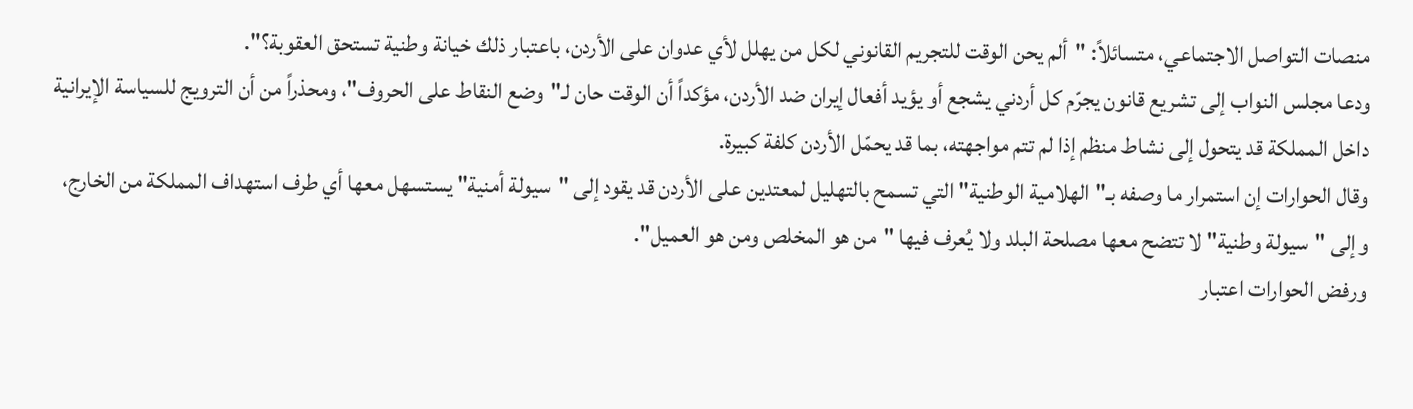منصات التواصل الاجتماعي، متسائلاً: "ألم يحن الوقت للتجريم القانوني لكل من يهلل لأي عدوان على الأردن، باعتبار ذلك خيانة وطنية تستحق العقوبة؟".
ودعا مجلس النواب إلى تشريع قانون يجرّم كل أردني يشجع أو يؤيد أفعال إيران ضد الأردن، مؤكداً أن الوقت حان لـ"وضع النقاط على الحروف"، ومحذراً من أن الترويج للسياسة الإيرانية داخل المملكة قد يتحول إلى نشاط منظم إذا لم تتم مواجهته، بما قد يحمّل الأردن كلفة كبيرة.
وقال الحوارات إن استمرار ما وصفه بـ"الهلامية الوطنية" التي تسمح بالتهليل لمعتدين على الأردن قد يقود إلى "سيولة أمنية" يستسهل معها أي طرف استهداف المملكة من الخارج، وإلى "سيولة وطنية" لا تتضح معها مصلحة البلد ولا يُعرف فيها "من هو المخلص ومن هو العميل".
ورفض الحوارات اعتبار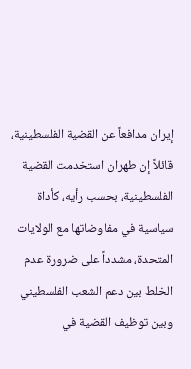إيران مدافعاً عن القضية الفلسطينية، قائلاً إن طهران استخدمت القضية الفلسطينية، بحسب رأيه، كأداة سياسية في مفاوضاتها مع الولايات المتحدة، مشدداً على ضرورة عدم الخلط بين دعم الشعب الفلسطيني وبين توظيف القضية في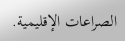الصراعات الإقليمية.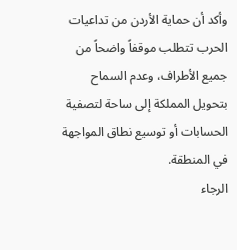وأكد أن حماية الأردن من تداعيات الحرب تتطلب موقفاً واضحاً من جميع الأطراف، وعدم السماح بتحويل المملكة إلى ساحة لتصفية الحسابات أو توسيع نطاق المواجهة في المنطقة.
الرجاء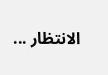الانتظار ...